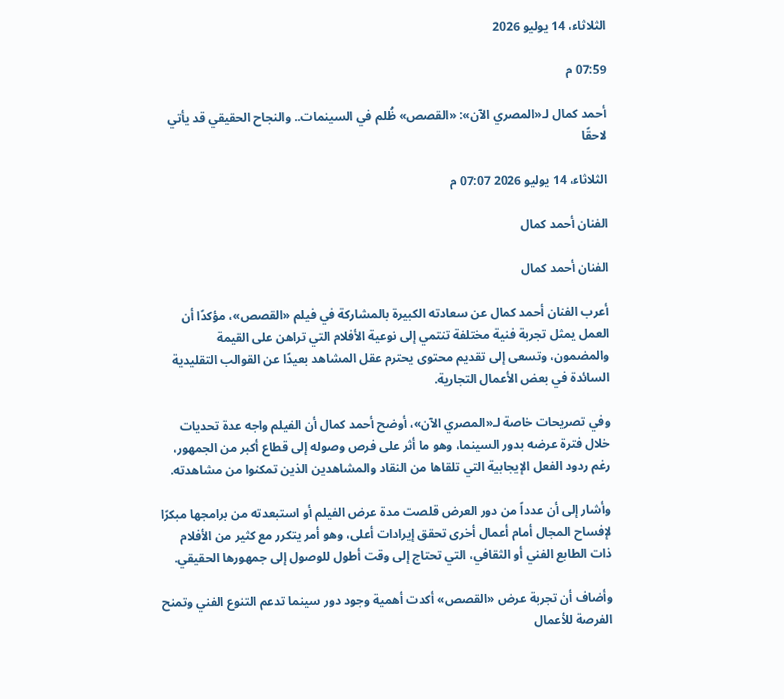الثلاثاء، 14 يوليو 2026

07:59 م

أحمد كمال لـ«المصري الآن»: «القصص» ظُلم في السينمات.. والنجاح الحقيقي قد يأتي لاحقًا

الثلاثاء، 14 يوليو 2026 07:07 م

الفنان أحمد كمال

الفنان أحمد كمال

أعرب الفنان أحمد كمال عن سعادته الكبيرة بالمشاركة في فيلم «القصص»، مؤكدًا أن العمل يمثل تجربة فنية مختلفة تنتمي إلى نوعية الأفلام التي تراهن على القيمة والمضمون، وتسعى إلى تقديم محتوى يحترم عقل المشاهد بعيدًا عن القوالب التقليدية السائدة في بعض الأعمال التجارية.

وفي تصريحات خاصة لـ«المصري الآن»، أوضح أحمد كمال أن الفيلم واجه عدة تحديات خلال فترة عرضه بدور السينما، وهو ما أثر على فرص وصوله إلى قطاع أكبر من الجمهور، رغم ردود الفعل الإيجابية التي تلقاها من النقاد والمشاهدين الذين تمكنوا من مشاهدته.

وأشار إلى أن عدداً من دور العرض قلصت مدة عرض الفيلم أو استبعدته من برامجها مبكرًا لإفساح المجال أمام أعمال أخرى تحقق إيرادات أعلى، وهو أمر يتكرر مع كثير من الأفلام ذات الطابع الفني أو الثقافي، التي تحتاج إلى وقت أطول للوصول إلى جمهورها الحقيقي.

وأضاف أن تجربة عرض «القصص» أكدت أهمية وجود دور سينما تدعم التنوع الفني وتمنح الفرصة للأعمال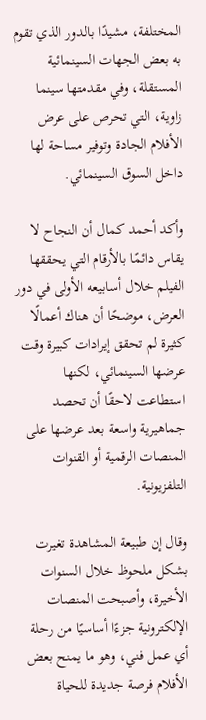المختلفة، مشيدًا بالدور الذي تقوم به بعض الجهات السينمائية المستقلة، وفي مقدمتها سينما زاوية، التي تحرص على عرض الأفلام الجادة وتوفير مساحة لها داخل السوق السينمائي.

وأكد أحمد كمال أن النجاح لا يقاس دائمًا بالأرقام التي يحققها الفيلم خلال أسابيعه الأولى في دور العرض، موضحًا أن هناك أعمالًا كثيرة لم تحقق إيرادات كبيرة وقت عرضها السينمائي، لكنها استطاعت لاحقًا أن تحصد جماهيرية واسعة بعد عرضها على المنصات الرقمية أو القنوات التلفزيونية.

وقال إن طبيعة المشاهدة تغيرت بشكل ملحوظ خلال السنوات الأخيرة، وأصبحت المنصات الإلكترونية جزءًا أساسيًا من رحلة أي عمل فني، وهو ما يمنح بعض الأفلام فرصة جديدة للحياة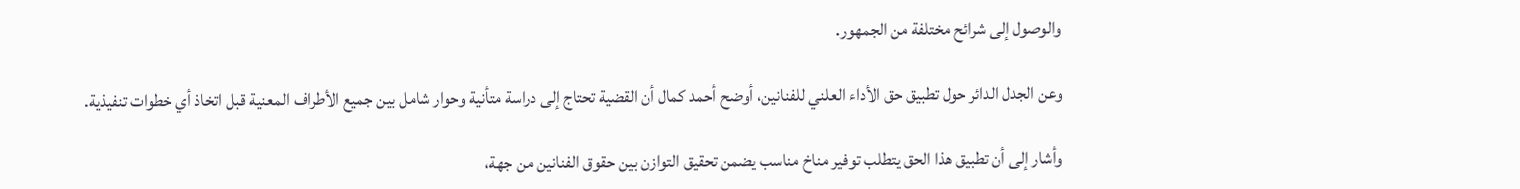والوصول إلى شرائح مختلفة من الجمهور.

وعن الجدل الدائر حول تطبيق حق الأداء العلني للفنانين، أوضح أحمد كمال أن القضية تحتاج إلى دراسة متأنية وحوار شامل بين جميع الأطراف المعنية قبل اتخاذ أي خطوات تنفيذية.

وأشار إلى أن تطبيق هذا الحق يتطلب توفير مناخ مناسب يضمن تحقيق التوازن بين حقوق الفنانين من جهة،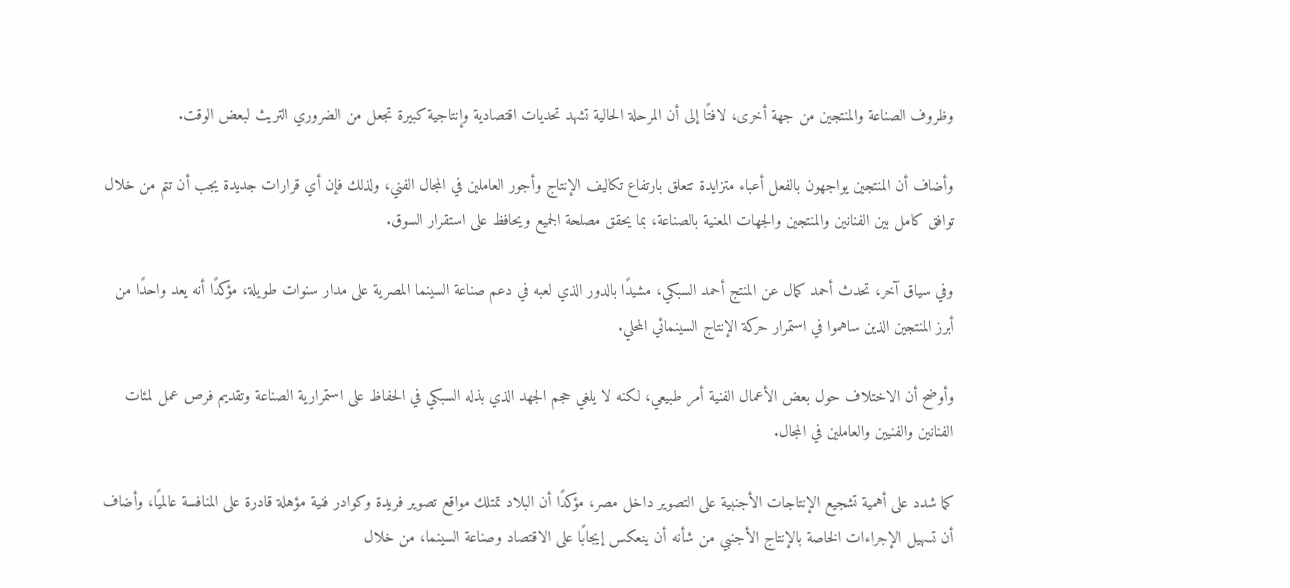وظروف الصناعة والمنتجين من جهة أخرى، لافتًا إلى أن المرحلة الحالية تشهد تحديات اقتصادية وإنتاجية كبيرة تجعل من الضروري التريث لبعض الوقت.

وأضاف أن المنتجين يواجهون بالفعل أعباء متزايدة تتعلق بارتفاع تكاليف الإنتاج وأجور العاملين في المجال الفني، ولذلك فإن أي قرارات جديدة يجب أن تتم من خلال توافق كامل بين الفنانين والمنتجين والجهات المعنية بالصناعة، بما يحقق مصلحة الجميع ويحافظ على استقرار السوق.

وفي سياق آخر، تحدث أحمد كمال عن المنتج أحمد السبكي، مشيدًا بالدور الذي لعبه في دعم صناعة السينما المصرية على مدار سنوات طويلة، مؤكدًا أنه يعد واحدًا من أبرز المنتجين الذين ساهموا في استمرار حركة الإنتاج السينمائي المحلي.

وأوضح أن الاختلاف حول بعض الأعمال الفنية أمر طبيعي، لكنه لا يلغي حجم الجهد الذي بذله السبكي في الحفاظ على استمرارية الصناعة وتقديم فرص عمل لمئات الفنانين والفنيين والعاملين في المجال.

كما شدد على أهمية تشجيع الإنتاجات الأجنبية على التصوير داخل مصر، مؤكدًا أن البلاد تمتلك مواقع تصوير فريدة وكوادر فنية مؤهلة قادرة على المنافسة عالميًا، وأضاف أن تسهيل الإجراءات الخاصة بالإنتاج الأجنبي من شأنه أن ينعكس إيجابًا على الاقتصاد وصناعة السينما، من خلال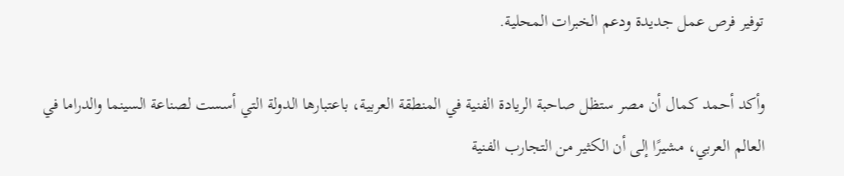توفير فرص عمل جديدة ودعم الخبرات المحلية.

وأكد أحمد كمال أن مصر ستظل صاحبة الريادة الفنية في المنطقة العربية، باعتبارها الدولة التي أسست لصناعة السينما والدراما في العالم العربي، مشيرًا إلى أن الكثير من التجارب الفنية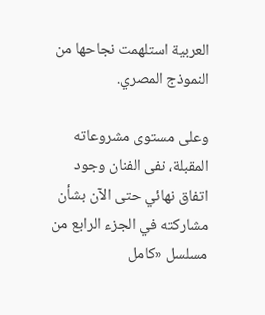العربية استلهمت نجاحها من النموذج المصري.

وعلى مستوى مشروعاته المقبلة، نفى الفنان وجود اتفاق نهائي حتى الآن بشأن مشاركته في الجزء الرابع من مسلسل «كامل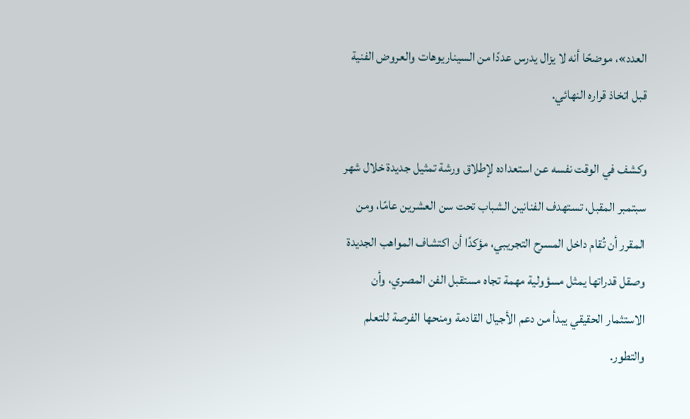العدد»، موضحًا أنه لا يزال يدرس عددًا من السيناريوهات والعروض الفنية قبل اتخاذ قراره النهائي.

وكشف في الوقت نفسه عن استعداده لإطلاق ورشة تمثيل جديدة خلال شهر سبتمبر المقبل، تستهدف الفنانين الشباب تحت سن العشرين عامًا، ومن المقرر أن تُقام داخل المسرح التجريبي، مؤكدًا أن اكتشاف المواهب الجديدة وصقل قدراتها يمثل مسؤولية مهمة تجاه مستقبل الفن المصري، وأن الاستثمار الحقيقي يبدأ من دعم الأجيال القادمة ومنحها الفرصة للتعلم والتطور.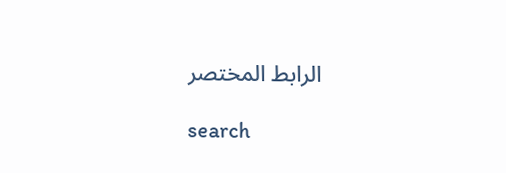الرابط المختصر

search